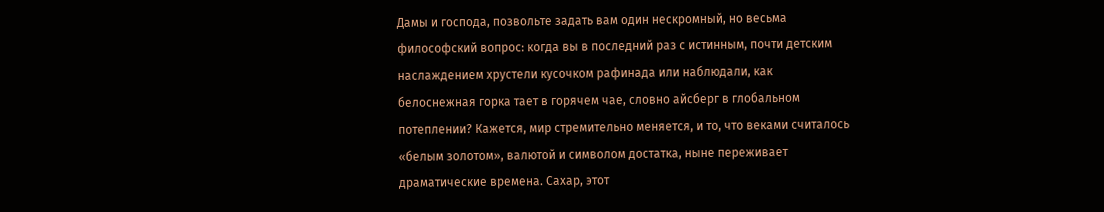Дамы и господа, позвольте задать вам один нескромный, но весьма философский вопрос: когда вы в последний раз с истинным, почти детским наслаждением хрустели кусочком рафинада или наблюдали, как белоснежная горка тает в горячем чае, словно айсберг в глобальном потеплении? Кажется, мир стремительно меняется, и то, что веками считалось «белым золотом», валютой и символом достатка, ныне переживает драматические времена. Сахар, этот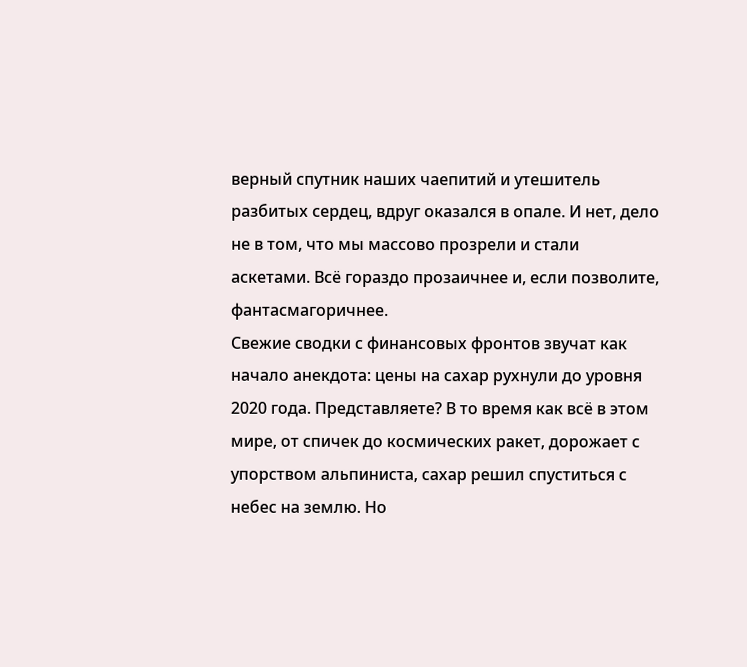верный спутник наших чаепитий и утешитель разбитых сердец, вдруг оказался в опале. И нет, дело не в том, что мы массово прозрели и стали аскетами. Всё гораздо прозаичнее и, если позволите, фантасмагоричнее.
Свежие сводки с финансовых фронтов звучат как начало анекдота: цены на сахар рухнули до уровня 2020 года. Представляете? В то время как всё в этом мире, от спичек до космических ракет, дорожает с упорством альпиниста, сахар решил спуститься с небес на землю. Но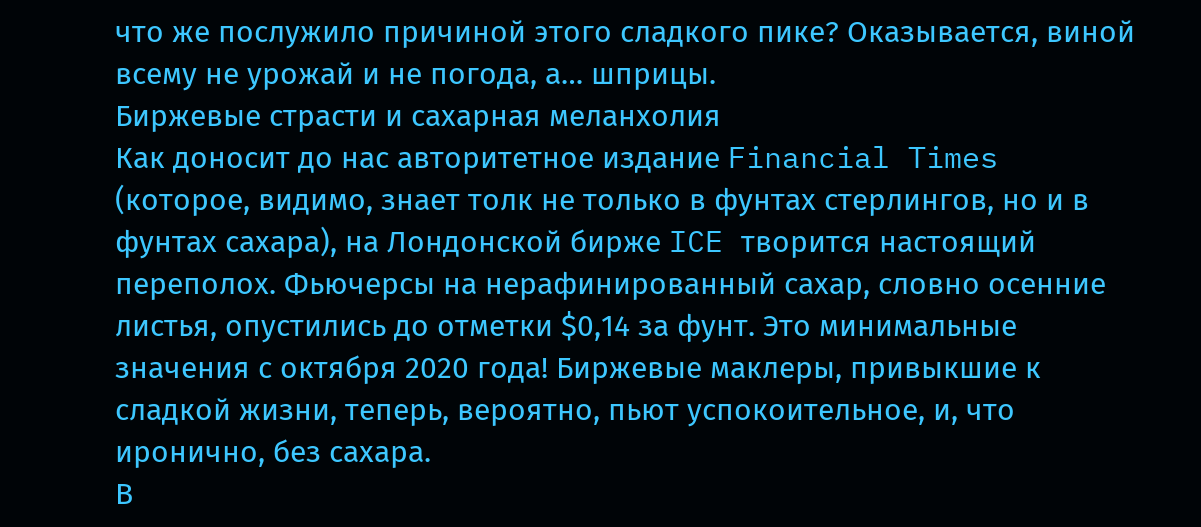что же послужило причиной этого сладкого пике? Оказывается, виной всему не урожай и не погода, а… шприцы.
Биржевые страсти и сахарная меланхолия
Как доносит до нас авторитетное издание Financial Times (которое, видимо, знает толк не только в фунтах стерлингов, но и в фунтах сахара), на Лондонской бирже ICE творится настоящий переполох. Фьючерсы на нерафинированный сахар, словно осенние листья, опустились до отметки $0,14 за фунт. Это минимальные значения с октября 2020 года! Биржевые маклеры, привыкшие к сладкой жизни, теперь, вероятно, пьют успокоительное, и, что иронично, без сахара.
В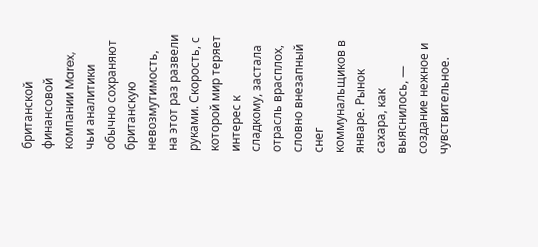британской финансовой компании Marex, чьи аналитики обычно сохраняют британскую невозмутимость, на этот раз развели руками. Скорость, с которой мир теряет интерес к сладкому, застала отрасль врасплох, словно внезапный снег коммунальщиков в январе. Рынок сахара, как выяснилось, — создание нежное и чувствительное.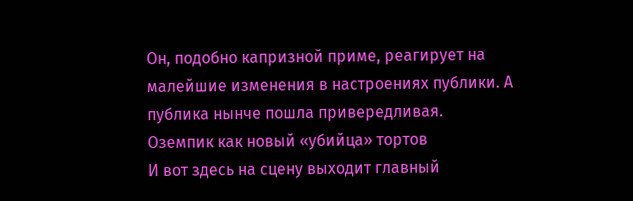Он, подобно капризной приме, реагирует на малейшие изменения в настроениях публики. А публика нынче пошла привередливая.
Оземпик как новый «убийца» тортов
И вот здесь на сцену выходит главный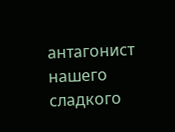антагонист нашего сладкого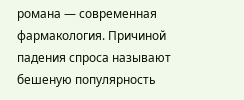романа — современная фармакология. Причиной падения спроса называют бешеную популярность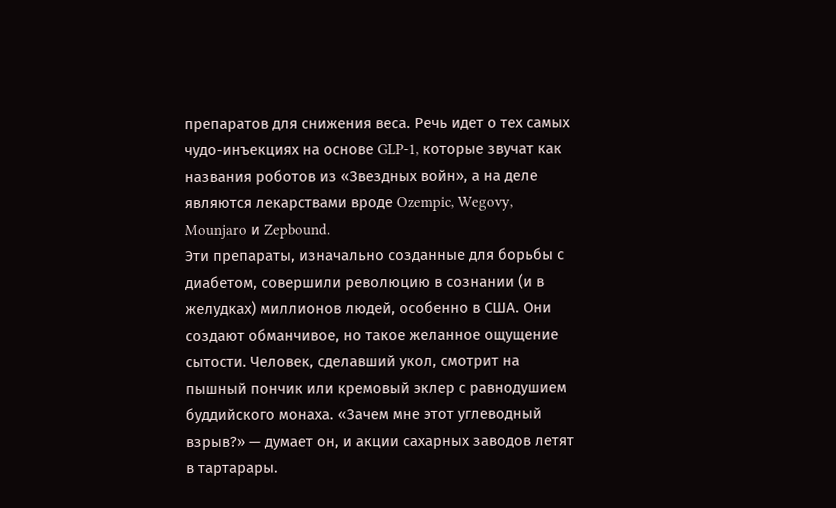препаратов для снижения веса. Речь идет о тех самых чудо-инъекциях на основе GLP-1, которые звучат как названия роботов из «Звездных войн», а на деле являются лекарствами вроде Ozempic, Wegovy, Mounjaro и Zepbound.
Эти препараты, изначально созданные для борьбы с диабетом, совершили революцию в сознании (и в желудках) миллионов людей, особенно в США. Они создают обманчивое, но такое желанное ощущение сытости. Человек, сделавший укол, смотрит на пышный пончик или кремовый эклер с равнодушием буддийского монаха. «Зачем мне этот углеводный взрыв?» — думает он, и акции сахарных заводов летят в тартарары.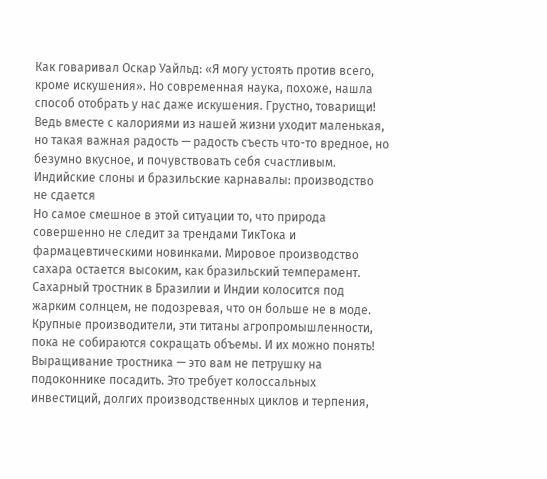Как говаривал Оскар Уайльд: «Я могу устоять против всего, кроме искушения». Но современная наука, похоже, нашла способ отобрать у нас даже искушения. Грустно, товарищи! Ведь вместе с калориями из нашей жизни уходит маленькая, но такая важная радость — радость съесть что-то вредное, но безумно вкусное, и почувствовать себя счастливым.
Индийские слоны и бразильские карнавалы: производство не сдается
Но самое смешное в этой ситуации то, что природа совершенно не следит за трендами ТикТока и фармацевтическими новинками. Мировое производство сахара остается высоким, как бразильский темперамент. Сахарный тростник в Бразилии и Индии колосится под жарким солнцем, не подозревая, что он больше не в моде.
Крупные производители, эти титаны агропромышленности, пока не собираются сокращать объемы. И их можно понять! Выращивание тростника — это вам не петрушку на подоконнике посадить. Это требует колоссальных инвестиций, долгих производственных циклов и терпения,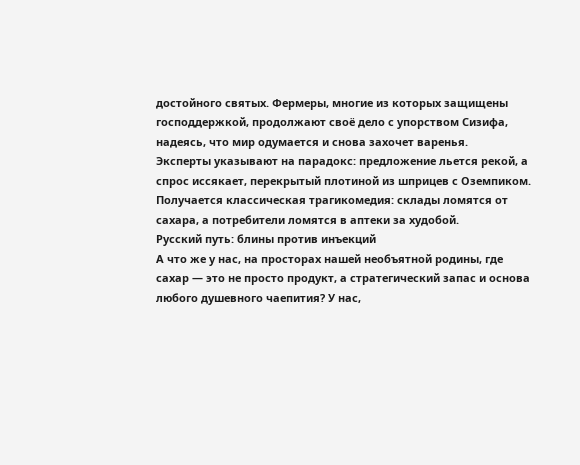достойного святых. Фермеры, многие из которых защищены господдержкой, продолжают своё дело с упорством Сизифа, надеясь, что мир одумается и снова захочет варенья.
Эксперты указывают на парадокс: предложение льется рекой, а спрос иссякает, перекрытый плотиной из шприцев с Оземпиком. Получается классическая трагикомедия: склады ломятся от сахара, а потребители ломятся в аптеки за худобой.
Русский путь: блины против инъекций
А что же у нас, на просторах нашей необъятной родины, где сахар — это не просто продукт, а стратегический запас и основа любого душевного чаепития? У нас,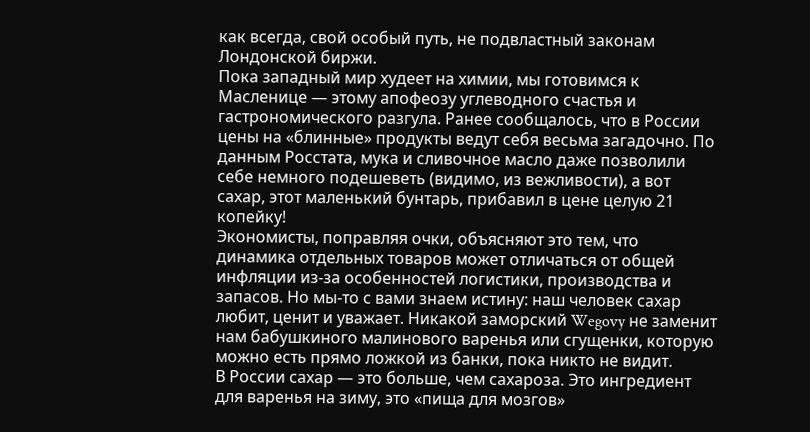как всегда, свой особый путь, не подвластный законам Лондонской биржи.
Пока западный мир худеет на химии, мы готовимся к Масленице — этому апофеозу углеводного счастья и гастрономического разгула. Ранее сообщалось, что в России цены на «блинные» продукты ведут себя весьма загадочно. По данным Росстата, мука и сливочное масло даже позволили себе немного подешеветь (видимо, из вежливости), а вот сахар, этот маленький бунтарь, прибавил в цене целую 21 копейку!
Экономисты, поправляя очки, объясняют это тем, что динамика отдельных товаров может отличаться от общей инфляции из-за особенностей логистики, производства и запасов. Но мы-то с вами знаем истину: наш человек сахар любит, ценит и уважает. Никакой заморский Wegovy не заменит нам бабушкиного малинового варенья или сгущенки, которую можно есть прямо ложкой из банки, пока никто не видит.
В России сахар — это больше, чем сахароза. Это ингредиент для варенья на зиму, это «пища для мозгов»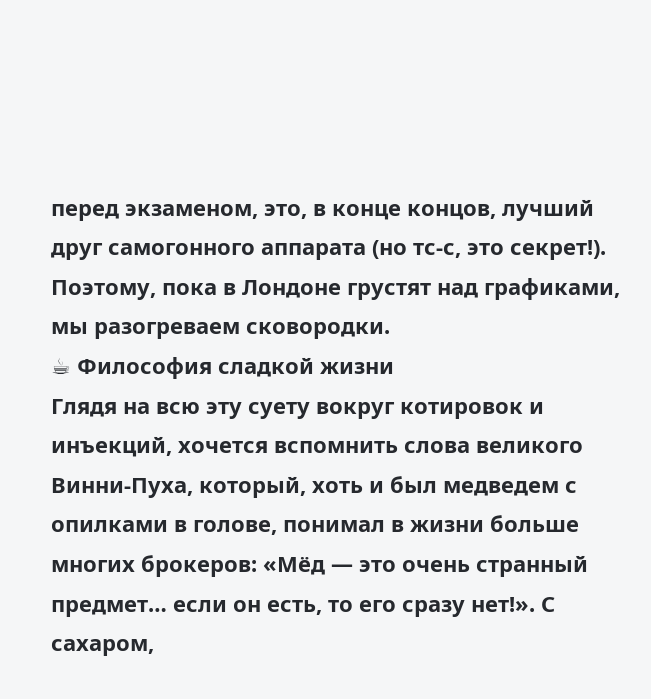перед экзаменом, это, в конце концов, лучший друг самогонного аппарата (но тс-с, это секрет!). Поэтому, пока в Лондоне грустят над графиками, мы разогреваем сковородки.
☕ Философия сладкой жизни
Глядя на всю эту суету вокруг котировок и инъекций, хочется вспомнить слова великого Винни-Пуха, который, хоть и был медведем с опилками в голове, понимал в жизни больше многих брокеров: «Мёд — это очень странный предмет… если он есть, то его сразу нет!». С сахаром,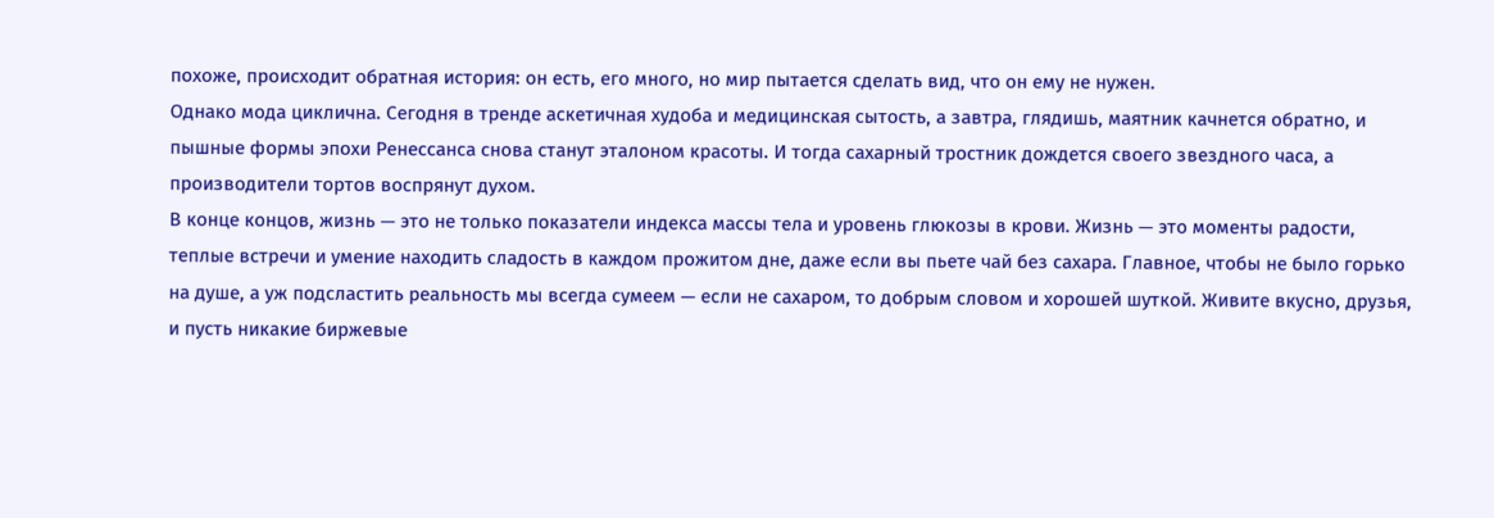похоже, происходит обратная история: он есть, его много, но мир пытается сделать вид, что он ему не нужен.
Однако мода циклична. Сегодня в тренде аскетичная худоба и медицинская сытость, а завтра, глядишь, маятник качнется обратно, и пышные формы эпохи Ренессанса снова станут эталоном красоты. И тогда сахарный тростник дождется своего звездного часа, а производители тортов воспрянут духом.
В конце концов, жизнь — это не только показатели индекса массы тела и уровень глюкозы в крови. Жизнь — это моменты радости, теплые встречи и умение находить сладость в каждом прожитом дне, даже если вы пьете чай без сахара. Главное, чтобы не было горько на душе, а уж подсластить реальность мы всегда сумеем — если не сахаром, то добрым словом и хорошей шуткой. Живите вкусно, друзья, и пусть никакие биржевые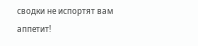сводки не испортят вам аппетит!